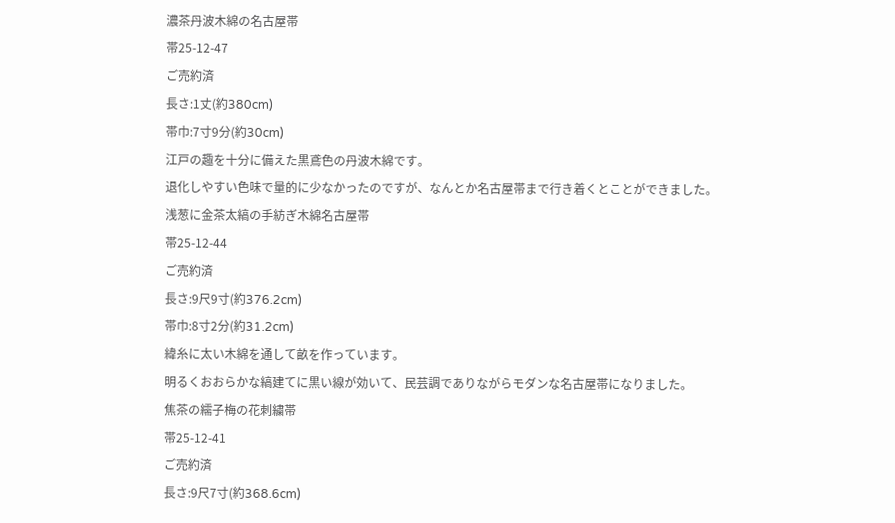濃茶丹波木綿の名古屋帯
帯25-12-47
ご売約済
長さ:1丈(約380cm)
帯巾:7寸9分(約30cm)
江戸の趣を十分に備えた黒鳶色の丹波木綿です。
退化しやすい色味で量的に少なかったのですが、なんとか名古屋帯まで行き着くとことができました。
浅葱に金茶太縞の手紡ぎ木綿名古屋帯
帯25-12-44
ご売約済
長さ:9尺9寸(約376.2cm)
帯巾:8寸2分(約31.2cm)
緯糸に太い木綿を通して畝を作っています。
明るくおおらかな縞建てに黒い線が効いて、民芸調でありながらモダンな名古屋帯になりました。
焦茶の繻子梅の花刺繍帯
帯25-12-41
ご売約済
長さ:9尺7寸(約368.6cm)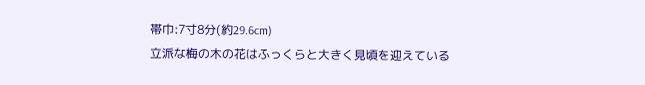帯巾:7寸8分(約29.6cm)
立派な梅の木の花はふっくらと大きく見頃を迎えている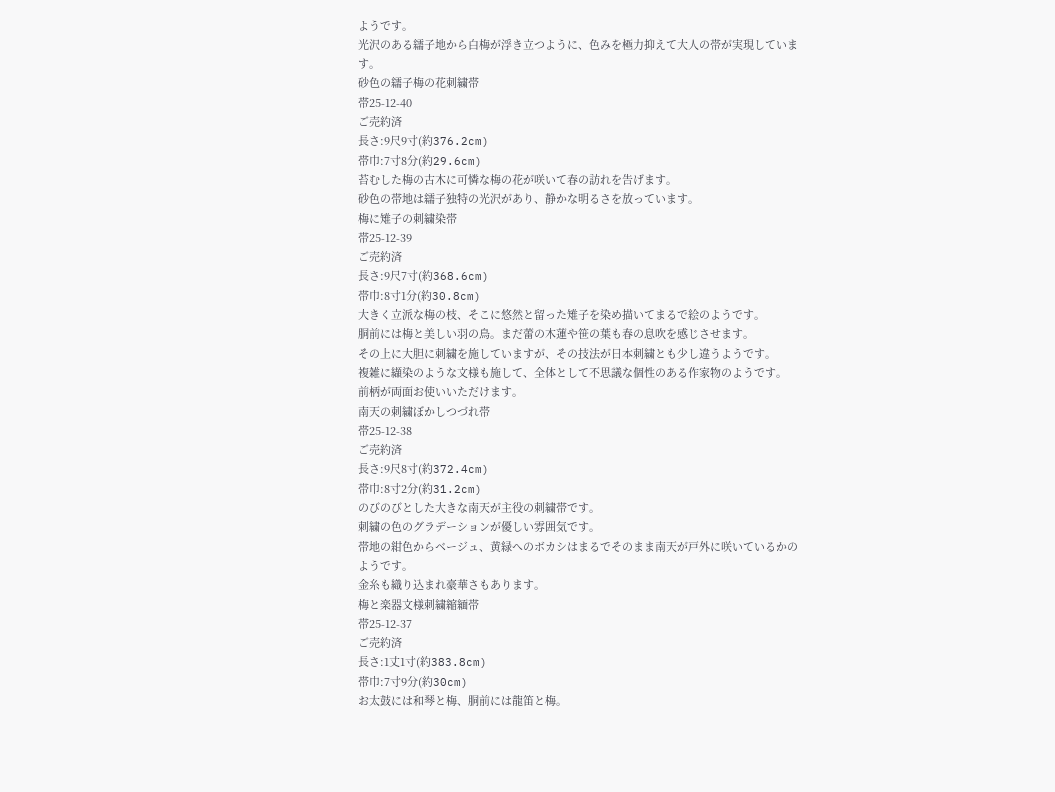ようです。
光沢のある繻子地から白梅が浮き立つように、色みを極力抑えて大人の帯が実現しています。
砂色の繻子梅の花刺繍帯
帯25-12-40
ご売約済
長さ:9尺9寸(約376.2cm)
帯巾:7寸8分(約29.6cm)
苔むした梅の古木に可憐な梅の花が咲いて春の訪れを告げます。
砂色の帯地は繻子独特の光沢があり、静かな明るさを放っています。
梅に雉子の刺繍染帯
帯25-12-39
ご売約済
長さ:9尺7寸(約368.6cm)
帯巾:8寸1分(約30.8cm)
大きく立派な梅の枝、そこに悠然と留った雉子を染め描いてまるで絵のようです。
胴前には梅と美しい羽の鳥。まだ蕾の木蓮や笹の葉も春の息吹を感じさせます。
その上に大胆に刺繍を施していますが、その技法が日本刺繍とも少し違うようです。
複雑に纈染のような文様も施して、全体として不思議な個性のある作家物のようです。
前柄が両面お使いいただけます。
南天の刺繍ぼかしつづれ帯
帯25-12-38
ご売約済
長さ:9尺8寸(約372.4cm)
帯巾:8寸2分(約31.2cm)
のびのびとした大きな南天が主役の刺繍帯です。
刺繍の色のグラデーションが優しい雰囲気です。
帯地の紺色からベージュ、黄緑へのボカシはまるでそのまま南天が戸外に咲いているかのようです。
金糸も織り込まれ豪華さもあります。
梅と楽器文様刺繍縮緬帯
帯25-12-37
ご売約済
長さ:1丈1寸(約383.8cm)
帯巾:7寸9分(約30cm)
お太鼓には和琴と梅、胴前には龍笛と梅。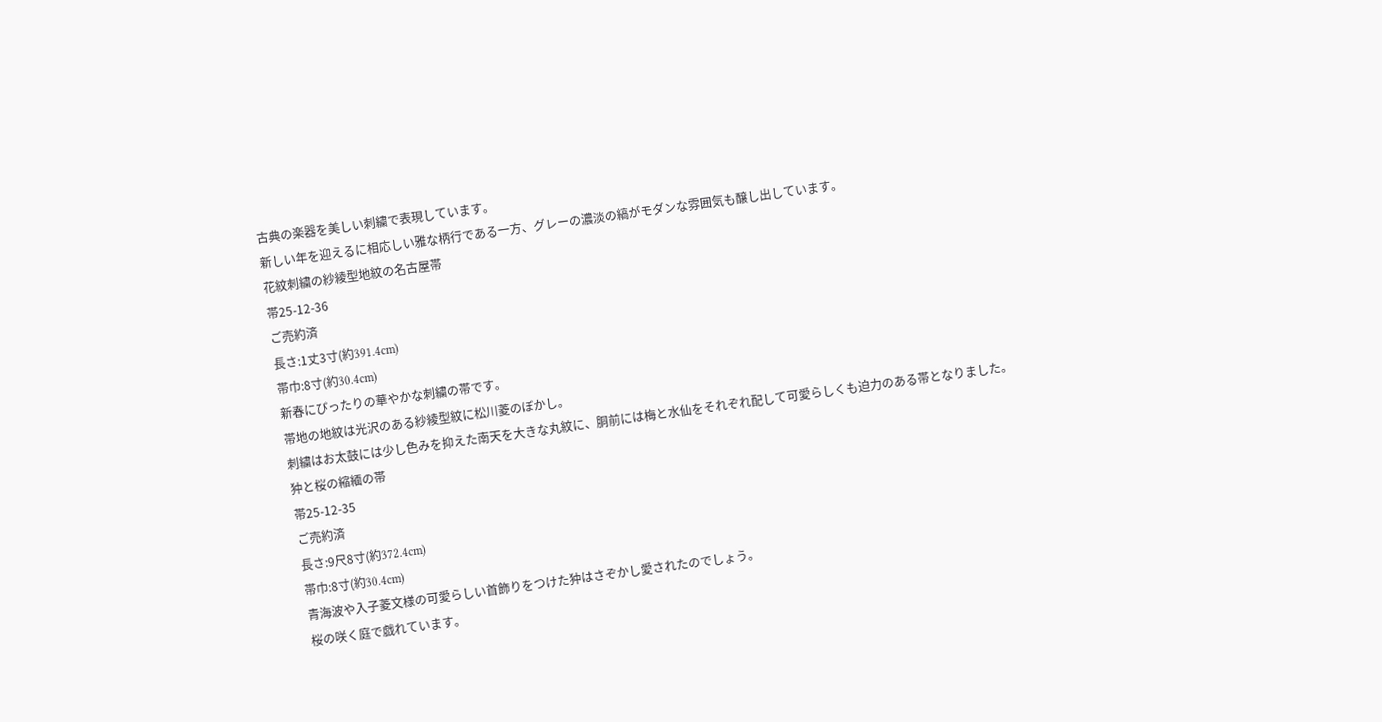古典の楽器を美しい刺繍で表現しています。
新しい年を迎えるに相応しい雅な柄行である一方、グレーの濃淡の縞がモダンな雰囲気も醸し出しています。
花紋刺繍の紗綾型地紋の名古屋帯
帯25-12-36
ご売約済
長さ:1丈3寸(約391.4cm)
帯巾:8寸(約30.4cm)
新春にぴったりの華やかな刺繍の帯です。
帯地の地紋は光沢のある紗綾型紋に松川菱のぼかし。
刺繍はお太鼓には少し色みを抑えた南天を大きな丸紋に、胴前には梅と水仙をそれぞれ配して可愛らしくも迫力のある帯となりました。
狆と桜の縮緬の帯
帯25-12-35
ご売約済
長さ:9尺8寸(約372.4cm)
帯巾:8寸(約30.4cm)
青海波や入子菱文様の可愛らしい首飾りをつけた狆はさぞかし愛されたのでしょう。
桜の咲く庭で戯れています。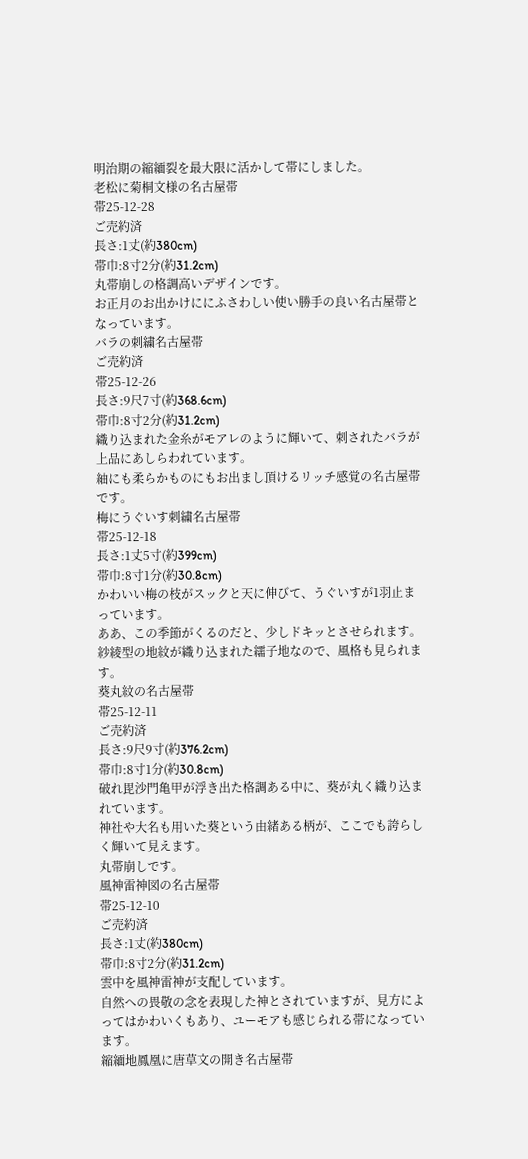明治期の縮緬裂を最大限に活かして帯にしました。
老松に菊桐文様の名古屋帯
帯25-12-28
ご売約済
長さ:1丈(約380cm)
帯巾:8寸2分(約31.2cm)
丸帯崩しの格調高いデザインです。
お正月のお出かけににふさわしい使い勝手の良い名古屋帯となっています。
バラの刺繍名古屋帯
ご売約済
帯25-12-26
長さ:9尺7寸(約368.6cm)
帯巾:8寸2分(約31.2cm)
織り込まれた金糸がモアレのように輝いて、刺されたバラが上品にあしらわれています。
紬にも柔らかものにもお出まし頂けるリッチ感覚の名古屋帯です。
梅にうぐいす刺繍名古屋帯
帯25-12-18
長さ:1丈5寸(約399cm)
帯巾:8寸1分(約30.8cm)
かわいい梅の枝がスックと天に伸びて、うぐいすが1羽止まっています。
ああ、この季節がくるのだと、少しドキッとさせられます。
紗綾型の地紋が織り込まれた繻子地なので、風格も見られます。
葵丸紋の名古屋帯
帯25-12-11
ご売約済
長さ:9尺9寸(約376.2cm)
帯巾:8寸1分(約30.8cm)
破れ毘沙門亀甲が浮き出た格調ある中に、葵が丸く織り込まれています。
神社や大名も用いた葵という由緒ある柄が、ここでも誇らしく輝いて見えます。
丸帯崩しです。
風神雷神図の名古屋帯
帯25-12-10
ご売約済
長さ:1丈(約380cm)
帯巾:8寸2分(約31.2cm)
雲中を風神雷神が支配しています。
自然への畏敬の念を表現した神とされていますが、見方によってはかわいくもあり、ユーモアも感じられる帯になっています。
縮緬地鳳凰に唐草文の開き名古屋帯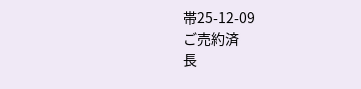帯25-12-09
ご売約済
長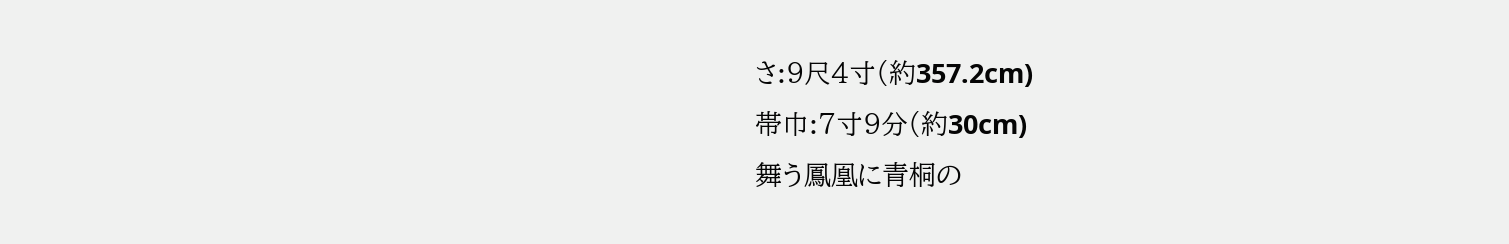さ:9尺4寸(約357.2cm)
帯巾:7寸9分(約30cm)
舞う鳳凰に青桐の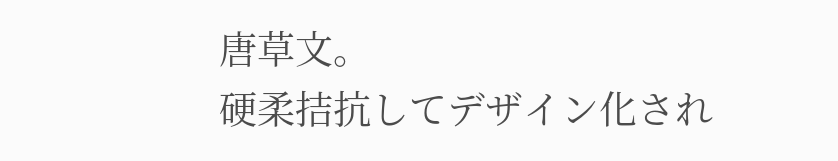唐草文。
硬柔拮抗してデザイン化され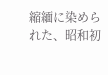縮緬に染められた、昭和初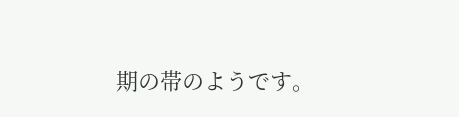期の帯のようです。